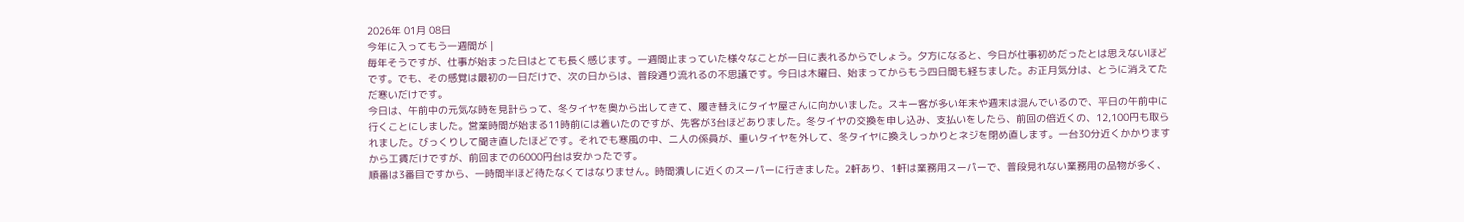2026年 01月 08日
今年に入ってもう一週間が |
毎年そうですが、仕事が始まった日はとても長く感じます。一週間止まっていた様々なことが一日に表れるからでしょう。夕方になると、今日が仕事初めだったとは思えないほどです。でも、その感覚は最初の一日だけで、次の日からは、普段通り流れるの不思議です。今日は木曜日、始まってからもう四日間も経ちました。お正月気分は、とうに消えてただ寒いだけです。
今日は、午前中の元気な時を見計らって、冬タイヤを奥から出してきて、履き替えにタイヤ屋さんに向かいました。スキー客が多い年末や週末は混んでいるので、平日の午前中に行くことにしました。営業時間が始まる11時前には着いたのですが、先客が3台ほどありました。冬タイヤの交換を申し込み、支払いをしたら、前回の倍近くの、12,100円も取られました。びっくりして聞き直したほどです。それでも寒風の中、二人の係員が、重いタイヤを外して、冬タイヤに換えしっかりとネジを閉め直します。一台30分近くかかりますから工賃だけですが、前回までの6000円台は安かったです。
順番は3番目ですから、一時間半ほど待たなくてはなりません。時間潰しに近くのスーパーに行きました。2軒あり、1軒は業務用スーパーで、普段見れない業務用の品物が多く、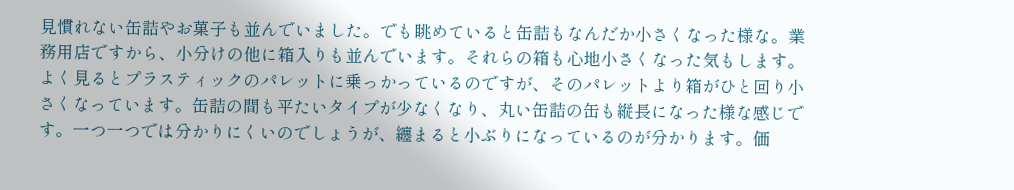見慣れない缶詰やお菓子も並んでいました。でも眺めていると缶詰もなんだか小さくなった様な。業務用店ですから、小分けの他に箱入りも並んでいます。それらの箱も心地小さくなった気もします。よく見るとプラスティックのパレットに乗っかっているのですが、そのパレットより箱がひと回り小さくなっています。缶詰の間も平たいタイプが少なくなり、丸い缶詰の缶も縦長になった様な感じです。一つ一つでは分かりにくいのでしょうが、纏まると小ぶりになっているのが分かります。価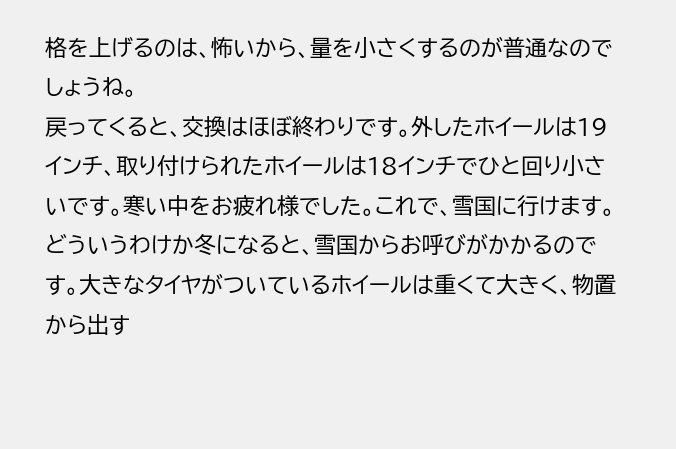格を上げるのは、怖いから、量を小さくするのが普通なのでしょうね。
戻ってくると、交換はほぼ終わりです。外したホイールは19インチ、取り付けられたホイールは18インチでひと回り小さいです。寒い中をお疲れ様でした。これで、雪国に行けます。どういうわけか冬になると、雪国からお呼びがかかるのです。大きなタイヤがついているホイールは重くて大きく、物置から出す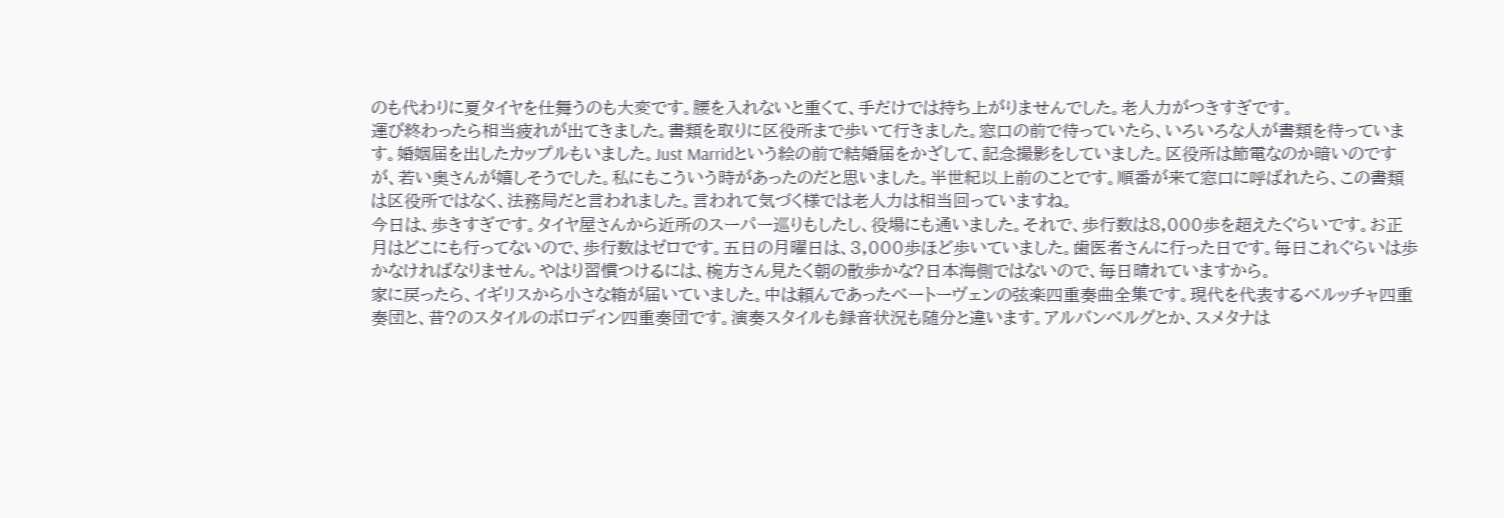のも代わりに夏タイヤを仕舞うのも大変です。腰を入れないと重くて、手だけでは持ち上がりませんでした。老人力がつきすぎです。
運び終わったら相当疲れが出てきました。書類を取りに区役所まで歩いて行きました。窓口の前で待っていたら、いろいろな人が書類を待っています。婚姻届を出したカップルもいました。Just Marridという絵の前で結婚届をかざして、記念撮影をしていました。区役所は節電なのか暗いのですが、若い奥さんが嬉しそうでした。私にもこういう時があったのだと思いました。半世紀以上前のことです。順番が来て窓口に呼ばれたら、この書類は区役所ではなく、法務局だと言われました。言われて気づく様では老人力は相当回っていますね。
今日は、歩きすぎです。タイヤ屋さんから近所のスーパー巡りもしたし、役場にも通いました。それで、歩行数は8,000歩を超えたぐらいです。お正月はどこにも行ってないので、歩行数はゼロです。五日の月曜日は、3,000歩ほど歩いていました。歯医者さんに行った日です。毎日これぐらいは歩かなければなりません。やはり習慣つけるには、椀方さん見たく朝の散歩かな?日本海側ではないので、毎日晴れていますから。
家に戻ったら、イギリスから小さな箱が届いていました。中は頼んであったベートーヴェンの弦楽四重奏曲全集です。現代を代表するベルッチャ四重奏団と、昔?のスタイルのボロディン四重奏団です。演奏スタイルも録音状況も随分と違います。アルバンベルグとか、スメタナは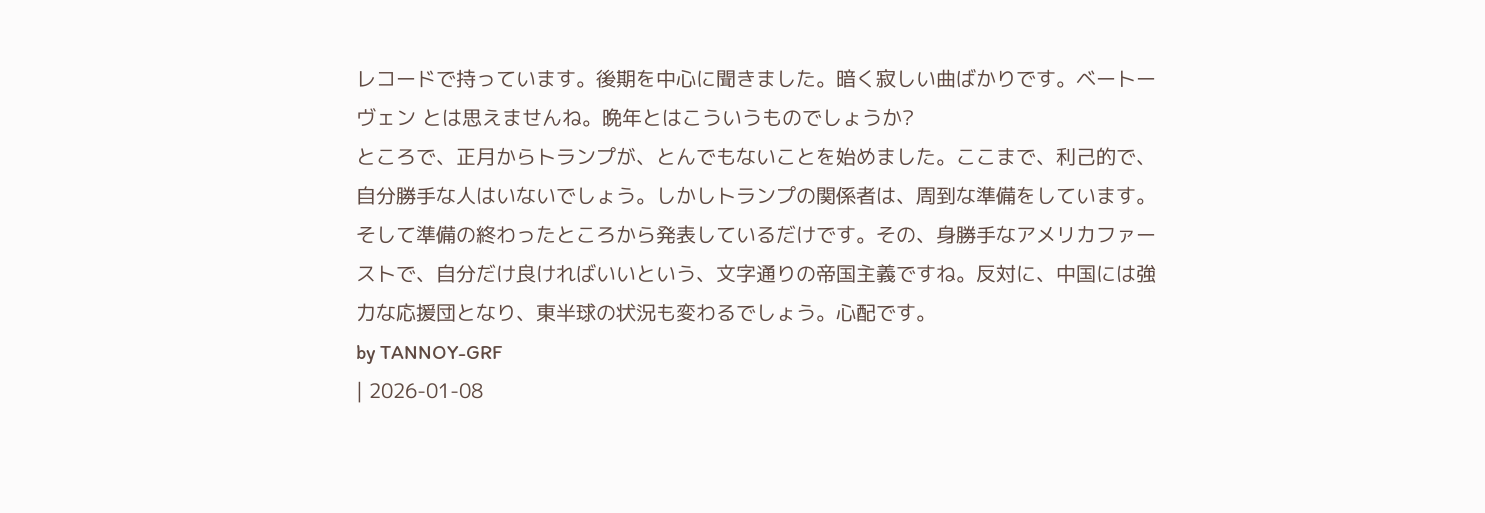レコードで持っています。後期を中心に聞きました。暗く寂しい曲ばかりです。ベートーヴェン とは思えませんね。晩年とはこういうものでしょうか?
ところで、正月からトランプが、とんでもないことを始めました。ここまで、利己的で、自分勝手な人はいないでしょう。しかしトランプの関係者は、周到な準備をしています。そして準備の終わったところから発表しているだけです。その、身勝手なアメリカファーストで、自分だけ良ければいいという、文字通りの帝国主義ですね。反対に、中国には強力な応援団となり、東半球の状況も変わるでしょう。心配です。
by TANNOY-GRF
| 2026-01-08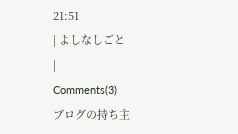21:51
| よしなしごと
|
Comments(3)
ブログの持ち主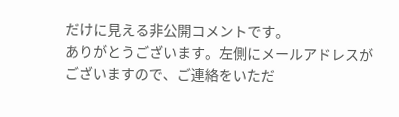だけに見える非公開コメントです。
ありがとうございます。左側にメールアドレスがございますので、ご連絡をいただ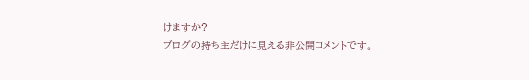けますか?
ブログの持ち主だけに見える非公開コメントです。